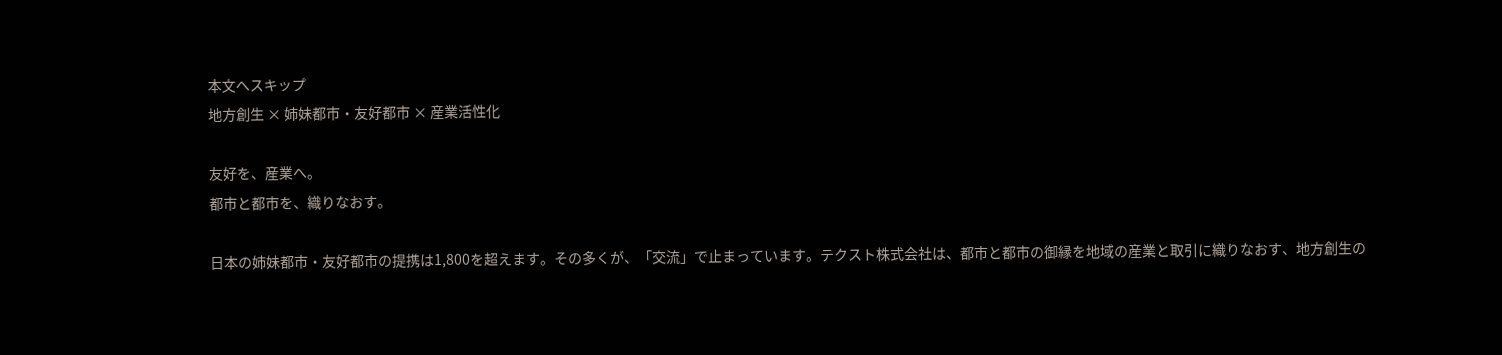本文へスキップ
地方創生 × 姉妹都市・友好都市 × 産業活性化

友好を、産業へ。
都市と都市を、織りなおす。

日本の姉妹都市・友好都市の提携は1,800を超えます。その多くが、「交流」で止まっています。テクスト株式会社は、都市と都市の御縁を地域の産業と取引に織りなおす、地方創生の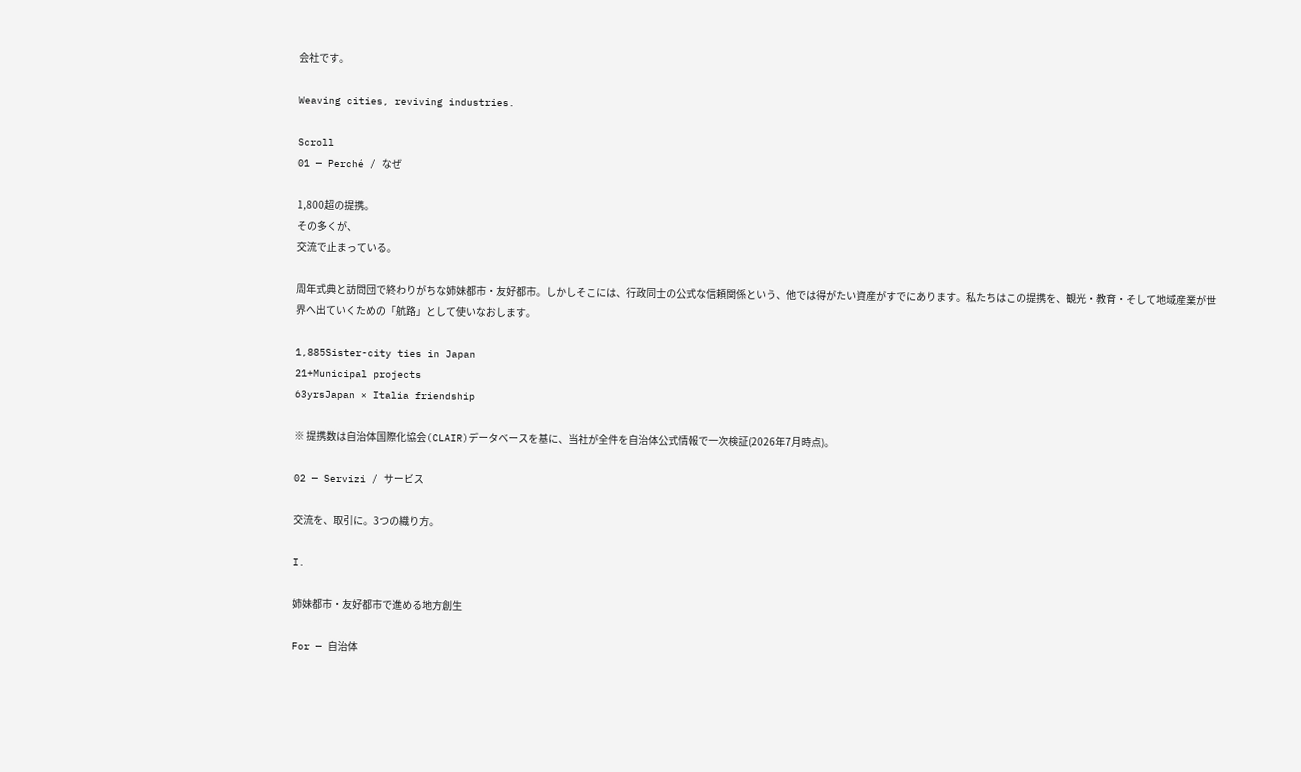会社です。

Weaving cities, reviving industries.

Scroll
01 — Perché / なぜ

1,800超の提携。
その多くが、
交流で止まっている。

周年式典と訪問団で終わりがちな姉妹都市・友好都市。しかしそこには、行政同士の公式な信頼関係という、他では得がたい資産がすでにあります。私たちはこの提携を、観光・教育・そして地域産業が世界へ出ていくための「航路」として使いなおします。

1,885Sister-city ties in Japan
21+Municipal projects
63yrsJapan × Italia friendship

※ 提携数は自治体国際化協会(CLAIR)データベースを基に、当社が全件を自治体公式情報で一次検証(2026年7月時点)。

02 — Servizi / サービス

交流を、取引に。3つの織り方。

I.

姉妹都市・友好都市で進める地方創生

For — 自治体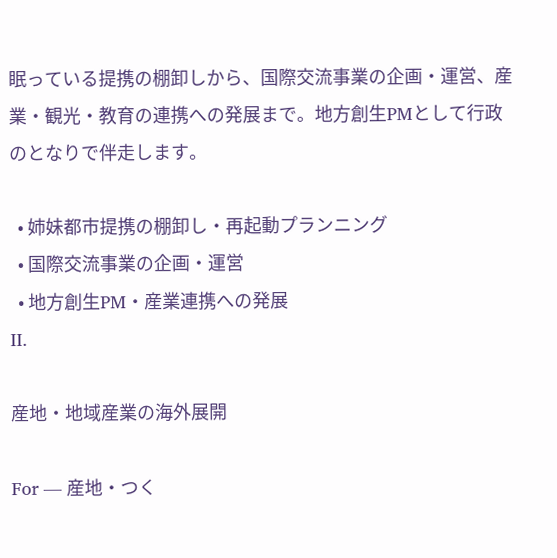眠っている提携の棚卸しから、国際交流事業の企画・運営、産業・観光・教育の連携への発展まで。地方創生PMとして行政のとなりで伴走します。

  • 姉妹都市提携の棚卸し・再起動プランニング
  • 国際交流事業の企画・運営
  • 地方創生PM・産業連携への発展
II.

産地・地域産業の海外展開

For — 産地・つく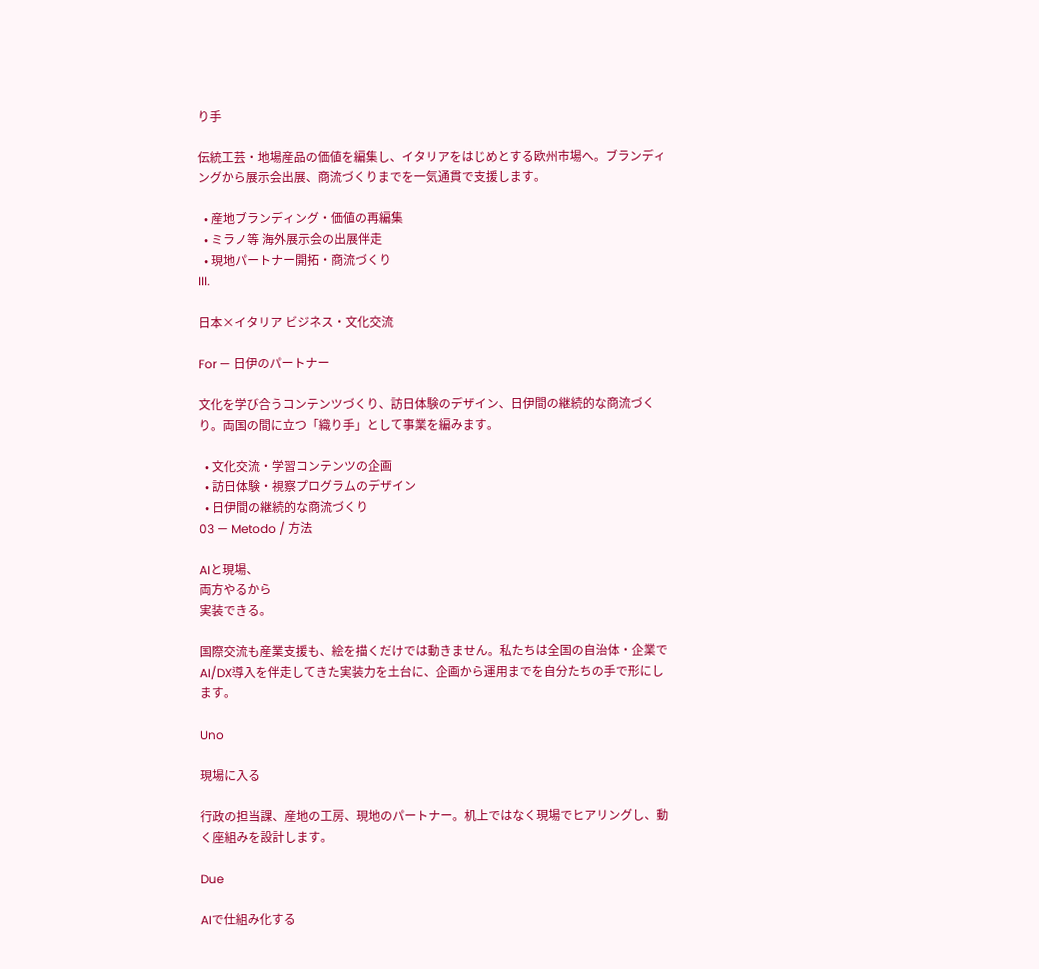り手

伝統工芸・地場産品の価値を編集し、イタリアをはじめとする欧州市場へ。ブランディングから展示会出展、商流づくりまでを一気通貫で支援します。

  • 産地ブランディング・価値の再編集
  • ミラノ等 海外展示会の出展伴走
  • 現地パートナー開拓・商流づくり
III.

日本×イタリア ビジネス・文化交流

For — 日伊のパートナー

文化を学び合うコンテンツづくり、訪日体験のデザイン、日伊間の継続的な商流づくり。両国の間に立つ「織り手」として事業を編みます。

  • 文化交流・学習コンテンツの企画
  • 訪日体験・視察プログラムのデザイン
  • 日伊間の継続的な商流づくり
03 — Metodo / 方法

AIと現場、
両方やるから
実装できる。

国際交流も産業支援も、絵を描くだけでは動きません。私たちは全国の自治体・企業でAI/DX導入を伴走してきた実装力を土台に、企画から運用までを自分たちの手で形にします。

Uno

現場に入る

行政の担当課、産地の工房、現地のパートナー。机上ではなく現場でヒアリングし、動く座組みを設計します。

Due

AIで仕組み化する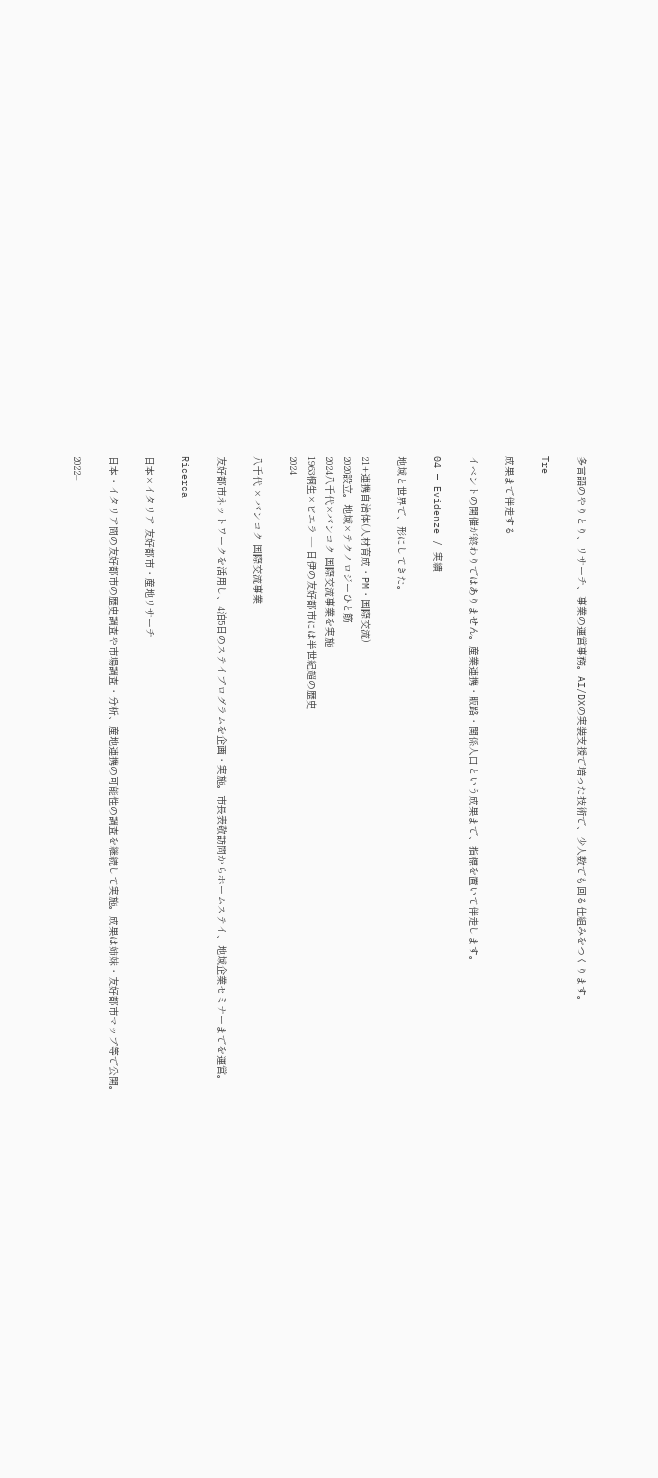多言語のやりとり、リサーチ、事業の運営事務。AI/DXの実装支援で培った技術で、少人数でも回る仕組みをつくります。

Tre

成果まで伴走する

イベントの開催が終わりではありません。産業連携・販路・関係人口という成果まで、指標を置いて伴走します。

04 — Evidenze / 実績

地域と世界で、形にしてきた。

21+連携自治体(人材育成・PM・国際交流)
2020設立。地域×テクノロジーひと筋
2024八千代×バンコク 国際交流事業を実施
1963桐生×ビエラ — 日伊の友好都市には半世紀超の歴史
2024

八千代 × バンコク 国際交流事業

友好都市ネットワークを活用し、4泊5日のステイプログラムを企画・実施。市長表敬訪問からホームステイ、地域企業セミナーまでを運営。

Ricerca

日本×イタリア 友好都市・産地リサーチ

日本・イタリア間の友好都市の歴史調査や市場調査・分析、産地連携の可能性の調査を継続して実施。成果は姉妹・友好都市マップ等で公開。

2022–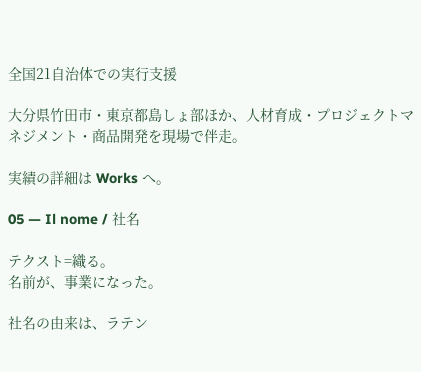全国21自治体での実行支援

大分県竹田市・東京都島しょ部ほか、人材育成・プロジェクトマネジメント・商品開発を現場で伴走。

実績の詳細は Works へ。

05 — Il nome / 社名

テクスト=織る。
名前が、事業になった。

社名の由来は、ラテン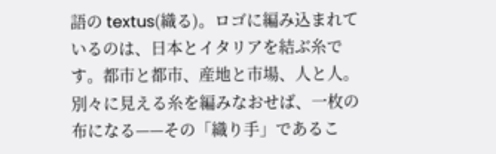語の textus(織る)。ロゴに編み込まれているのは、日本とイタリアを結ぶ糸です。都市と都市、産地と市場、人と人。別々に見える糸を編みなおせば、一枚の布になる——その「織り手」であるこ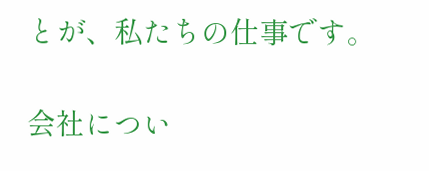とが、私たちの仕事です。

会社につい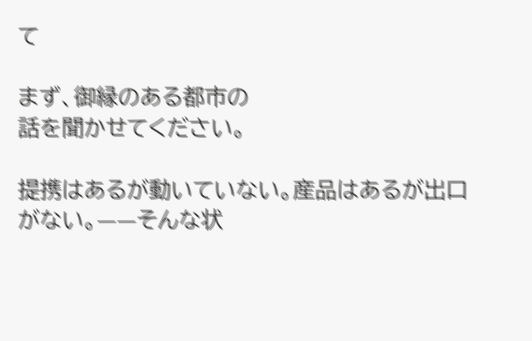て

まず、御縁のある都市の
話を聞かせてください。

提携はあるが動いていない。産品はあるが出口がない。——そんな状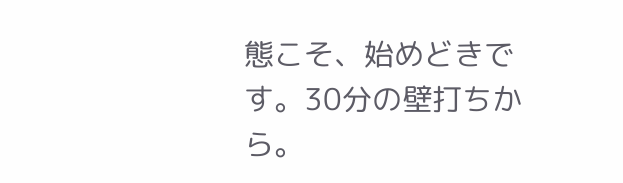態こそ、始めどきです。30分の壁打ちから。